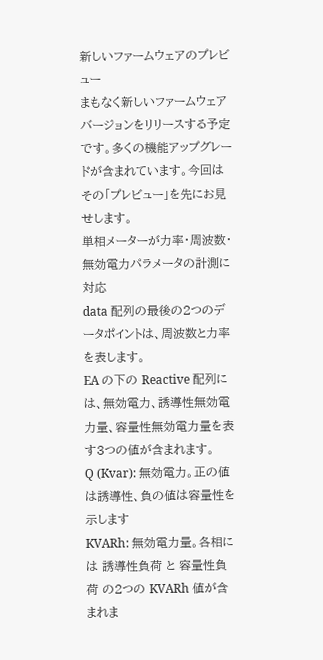新しいファームウェアのプレビュー
まもなく新しいファームウェアバージョンをリリースする予定です。多くの機能アップグレードが含まれています。今回はその「プレビュー」を先にお見せします。
単相メーターが力率・周波数・無効電力パラメータの計測に対応
data 配列の最後の2つのデータポイントは、周波数と力率を表します。
EA の下の Reactive 配列には、無効電力、誘導性無効電力量、容量性無効電力量を表す3つの値が含まれます。
Q (Kvar): 無効電力。正の値は誘導性、負の値は容量性を示します
KVARh: 無効電力量。各相には 誘導性負荷 と 容量性負荷 の2つの KVARh 値が含まれま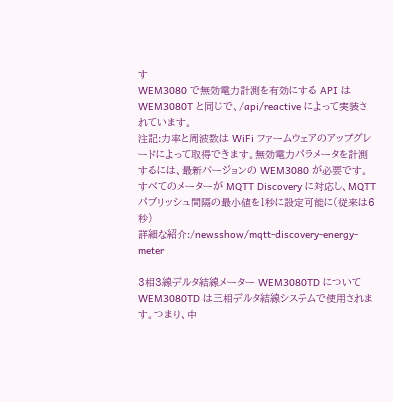す
WEM3080 で無効電力計測を有効にする API は WEM3080T と同じで、/api/reactive によって実装されています。
注記:力率と周波数は WiFi ファームウェアのアップグレードによって取得できます。無効電力パラメータを計測するには、最新バージョンの WEM3080 が必要です。
すべてのメーターが MQTT Discovery に対応し、MQTT パブリッシュ間隔の最小値を1秒に設定可能に(従来は6秒)
詳細な紹介:/newsshow/mqtt-discovery-energy-meter

3相3線デルタ結線メーター WEM3080TD について
WEM3080TD は三相デルタ結線システムで使用されます。つまり、中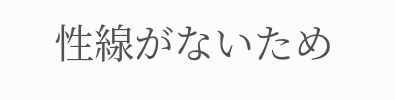性線がないため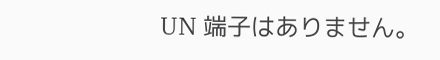UN 端子はありません。